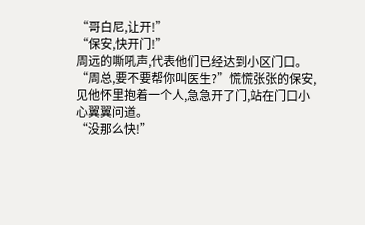“哥白尼,让开!”
“保安,快开门!”
周远的嘶吼声,代表他们已经达到小区门口。
“周总,要不要帮你叫医生?”慌慌张张的保安,见他怀里抱着一个人,急急开了门,站在门口小心翼翼问道。
“没那么快!”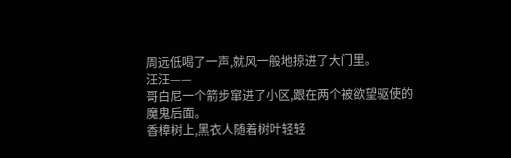周远低喝了一声,就风一般地掠进了大门里。
汪汪——
哥白尼一个箭步窜进了小区,跟在两个被欲望驱使的魔鬼后面。
香樟树上,黑衣人随着树叶轻轻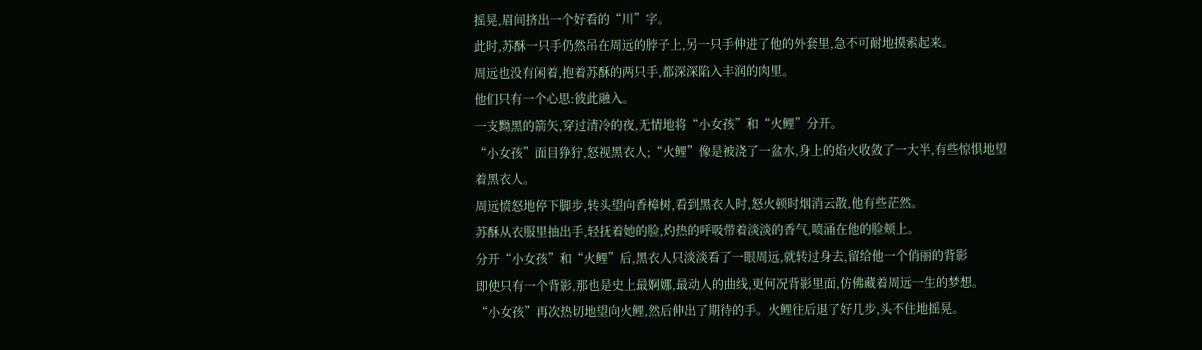摇晃,眉间挤出一个好看的“川”字。
此时,苏酥一只手仍然吊在周远的脖子上,另一只手伸进了他的外套里,急不可耐地摸索起来。
周远也没有闲着,抱着苏酥的两只手,都深深陷入丰润的肉里。
他们只有一个心思:彼此融入。
一支黝黑的箭矢,穿过清冷的夜,无情地将“小女孩”和“火鲤”分开。
“小女孩”面目狰狞,怒视黑衣人;“火鲤”像是被浇了一盆水,身上的焰火收敛了一大半,有些惊惧地望着黑衣人。
周远愤怒地停下脚步,转头望向香樟树,看到黑衣人时,怒火顿时烟消云散,他有些茫然。
苏酥从衣服里抽出手,轻抚着她的脸,灼热的呼吸带着淡淡的香气,喷涌在他的脸颊上。
分开“小女孩”和“火鲤”后,黑衣人只淡淡看了一眼周远,就转过身去,留给他一个俏丽的背影
即使只有一个背影,那也是史上最婀娜,最动人的曲线,更何况背影里面,仿佛藏着周远一生的梦想。
“小女孩”再次热切地望向火鲤,然后伸出了期待的手。火鲤往后退了好几步,头不住地摇晃。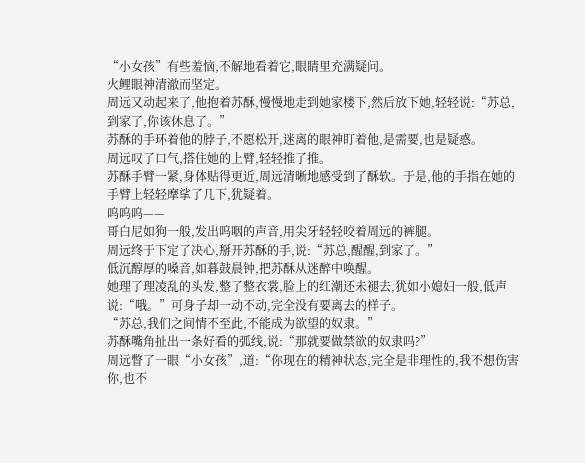“小女孩”有些羞恼,不解地看着它,眼睛里充满疑问。
火鲤眼神清澈而坚定。
周远又动起来了,他抱着苏酥,慢慢地走到她家楼下,然后放下她,轻轻说:“苏总,到家了,你该休息了。”
苏酥的手环着他的脖子,不愿松开,迷离的眼神盯着他,是需要,也是疑惑。
周远叹了口气,搭住她的上臂,轻轻推了推。
苏酥手臂一紧,身体贴得更近,周远清晰地感受到了酥软。于是,他的手指在她的手臂上轻轻摩挲了几下,犹疑着。
呜呜呜——
哥白尼如狗一般,发出呜咽的声音,用尖牙轻轻咬着周远的裤腿。
周远终于下定了决心,掰开苏酥的手,说:“苏总,醒醒,到家了。”
低沉醇厚的嗓音,如暮鼓晨钟,把苏酥从迷醉中唤醒。
她理了理凌乱的头发,整了整衣裳,脸上的红潮还未褪去,犹如小媳妇一般,低声说:“哦。”可身子却一动不动,完全没有要离去的样子。
“苏总,我们之间情不至此,不能成为欲望的奴隶。”
苏酥嘴角扯出一条好看的弧线,说:“那就要做禁欲的奴隶吗?”
周远瞥了一眼“小女孩”,道:“你现在的精神状态,完全是非理性的,我不想伤害你,也不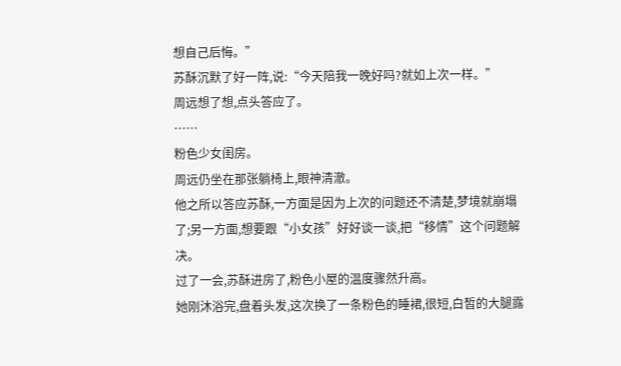想自己后悔。”
苏酥沉默了好一阵,说:“今天陪我一晚好吗?就如上次一样。”
周远想了想,点头答应了。
……
粉色少女闺房。
周远仍坐在那张躺椅上,眼神清澈。
他之所以答应苏酥,一方面是因为上次的问题还不清楚,梦境就崩塌了;另一方面,想要跟“小女孩”好好谈一谈,把“移情”这个问题解决。
过了一会,苏酥进房了,粉色小屋的温度骤然升高。
她刚沐浴完,盘着头发,这次换了一条粉色的睡裙,很短,白皙的大腿露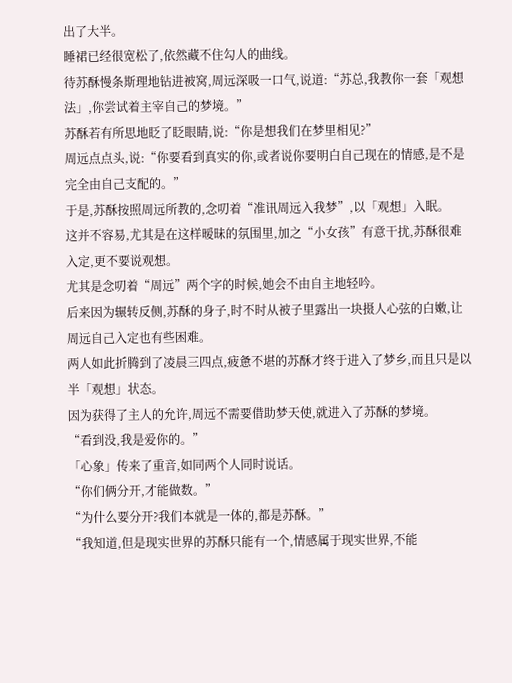出了大半。
睡裙已经很宽松了,依然藏不住勾人的曲线。
待苏酥慢条斯理地钻进被窝,周远深吸一口气,说道:“苏总,我教你一套「观想法」,你尝试着主宰自己的梦境。”
苏酥若有所思地眨了眨眼睛,说:“你是想我们在梦里相见?”
周远点点头,说:“你要看到真实的你,或者说你要明白自己现在的情感,是不是完全由自己支配的。”
于是,苏酥按照周远所教的,念叨着“准讯周远入我梦”,以「观想」入眠。
这并不容易,尤其是在这样暧昧的氛围里,加之“小女孩”有意干扰,苏酥很难入定,更不要说观想。
尤其是念叨着“周远”两个字的时候,她会不由自主地轻吟。
后来因为辗转反侧,苏酥的身子,时不时从被子里露出一块摄人心弦的白嫩,让周远自己入定也有些困难。
两人如此折腾到了凌晨三四点,疲惫不堪的苏酥才终于进入了梦乡,而且只是以半「观想」状态。
因为获得了主人的允许,周远不需要借助梦天使,就进入了苏酥的梦境。
“看到没,我是爱你的。”
「心象」传来了重音,如同两个人同时说话。
“你们俩分开,才能做数。”
“为什么要分开?我们本就是一体的,都是苏酥。”
“我知道,但是现实世界的苏酥只能有一个,情感属于现实世界,不能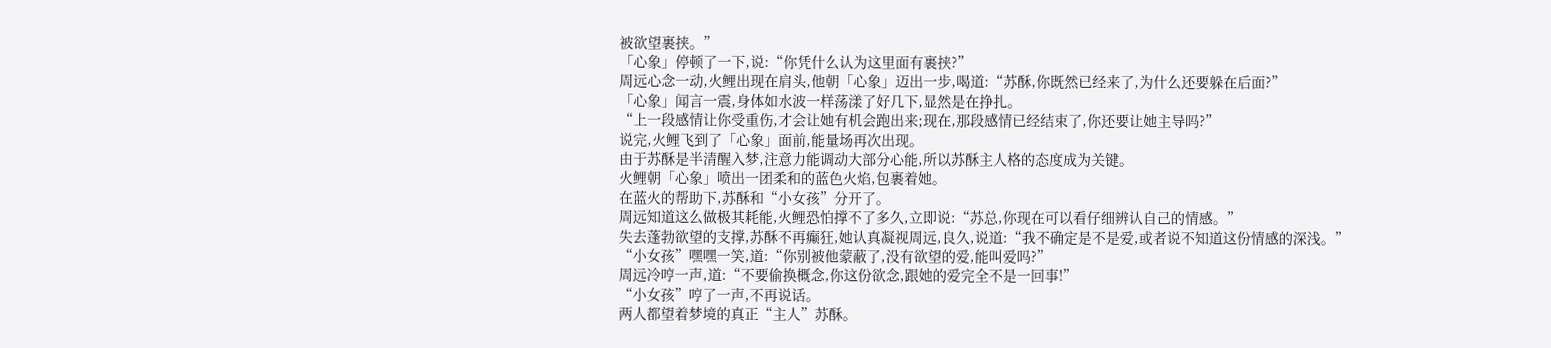被欲望裹挟。”
「心象」停顿了一下,说:“你凭什么认为这里面有裹挟?”
周远心念一动,火鲤出现在肩头,他朝「心象」迈出一步,喝道:“苏酥,你既然已经来了,为什么还要躲在后面?”
「心象」闻言一震,身体如水波一样荡漾了好几下,显然是在挣扎。
“上一段感情让你受重伤,才会让她有机会跑出来;现在,那段感情已经结束了,你还要让她主导吗?”
说完,火鲤飞到了「心象」面前,能量场再次出现。
由于苏酥是半清醒入梦,注意力能调动大部分心能,所以苏酥主人格的态度成为关键。
火鲤朝「心象」喷出一团柔和的蓝色火焰,包裹着她。
在蓝火的帮助下,苏酥和“小女孩”分开了。
周远知道这么做极其耗能,火鲤恐怕撑不了多久,立即说:“苏总,你现在可以看仔细辨认自己的情感。”
失去蓬勃欲望的支撑,苏酥不再癫狂,她认真凝视周远,良久,说道:“我不确定是不是爱,或者说不知道这份情感的深浅。”
“小女孩”嘿嘿一笑,道:“你别被他蒙蔽了,没有欲望的爱,能叫爱吗?”
周远冷哼一声,道:“不要偷换概念,你这份欲念,跟她的爱完全不是一回事!”
“小女孩”哼了一声,不再说话。
两人都望着梦境的真正“主人”苏酥。